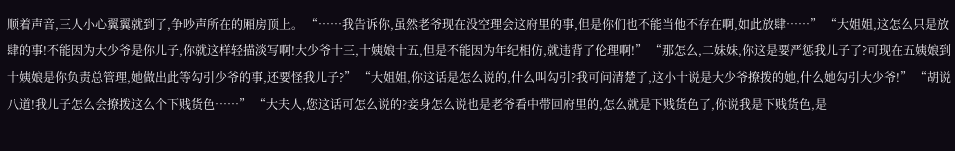顺着声音,三人小心翼翼就到了,争吵声所在的厢房顶上。 “……我告诉你,虽然老爷现在没空理会这府里的事,但是你们也不能当他不存在啊,如此放肆……” “大姐姐,这怎么只是放肆的事!不能因为大少爷是你儿子,你就这样轻描淡写啊!大少爷十三,十姨娘十五,但是不能因为年纪相仿,就违背了伦理啊!” “那怎么,二妹妹,你这是要严惩我儿子了?可现在五姨娘到十姨娘是你负责总管理,她做出此等勾引少爷的事,还要怪我儿子?” “大姐姐,你这话是怎么说的,什么叫勾引?我可问清楚了,这小十说是大少爷撩拨的她,什么她勾引大少爷!” “胡说八道!我儿子怎么会撩拨这么个下贱货色……” “大夫人,您这话可怎么说的?妾身怎么说也是老爷看中带回府里的,怎么就是下贱货色了,你说我是下贱货色,是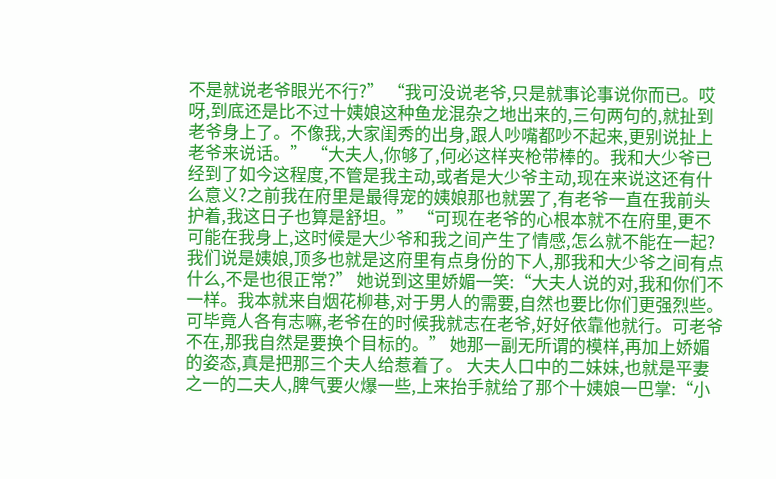不是就说老爷眼光不行?” “我可没说老爷,只是就事论事说你而已。哎呀,到底还是比不过十姨娘这种鱼龙混杂之地出来的,三句两句的,就扯到老爷身上了。不像我,大家闺秀的出身,跟人吵嘴都吵不起来,更别说扯上老爷来说话。” “大夫人,你够了,何必这样夹枪带棒的。我和大少爷已经到了如今这程度,不管是我主动,或者是大少爷主动,现在来说这还有什么意义?之前我在府里是最得宠的姨娘那也就罢了,有老爷一直在我前头护着,我这日子也算是舒坦。” “可现在老爷的心根本就不在府里,更不可能在我身上,这时候是大少爷和我之间产生了情感,怎么就不能在一起?我们说是姨娘,顶多也就是这府里有点身份的下人,那我和大少爷之间有点什么,不是也很正常?” 她说到这里娇媚一笑:“大夫人说的对,我和你们不一样。我本就来自烟花柳巷,对于男人的需要,自然也要比你们更强烈些。可毕竟人各有志嘛,老爷在的时候我就志在老爷,好好依靠他就行。可老爷不在,那我自然是要换个目标的。” 她那一副无所谓的模样,再加上娇媚的姿态,真是把那三个夫人给惹着了。 大夫人口中的二妹妹,也就是平妻之一的二夫人,脾气要火爆一些,上来抬手就给了那个十姨娘一巴掌:“小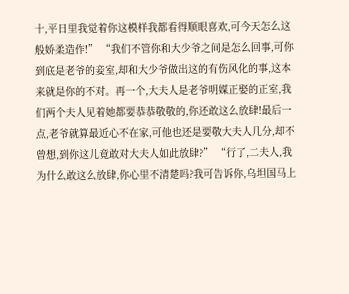十,平日里我觉着你这模样我都看得顺眼喜欢,可今天怎么这般娇柔造作!” “我们不管你和大少爷之间是怎么回事,可你到底是老爷的妾室,却和大少爷做出这的有伤风化的事,这本来就是你的不对。再一个,大夫人是老爷明媒正娶的正室,我们两个夫人见着她都要恭恭敬敬的,你还敢这么放肆!最后一点,老爷就算最近心不在家,可他也还是要敬大夫人几分,却不曾想,到你这儿竟敢对大夫人如此放肆?” “行了,二夫人,我为什么敢这么放肆,你心里不清楚吗?我可告诉你,乌坦国马上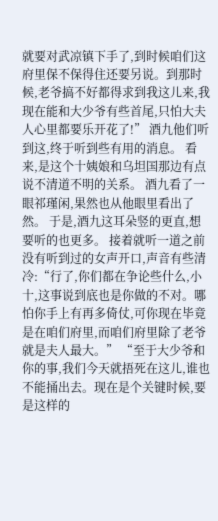就要对武凉镇下手了,到时候咱们这府里保不保得住还要另说。到那时候,老爷搞不好都得求到我这儿来,我现在能和大少爷有些首尾,只怕大夫人心里都要乐开花了!” 酒九他们听到这,终于听到些有用的消息。 看来,是这个十姨娘和乌坦国那边有点说不清道不明的关系。 酒九看了一眼祁瑾闲,果然也从他眼里看出了然。 于是,酒九这耳朵竖的更直,想要听的也更多。 接着就听一道之前没有听到过的女声开口,声音有些清冷:“行了,你们都在争论些什么,小十,这事说到底也是你做的不对。哪怕你手上有再多倚仗,可你现在毕竟是在咱们府里,而咱们府里除了老爷就是夫人最大。” “至于大少爷和你的事,我们今天就捂死在这儿,谁也不能捅出去。现在是个关键时候,要是这样的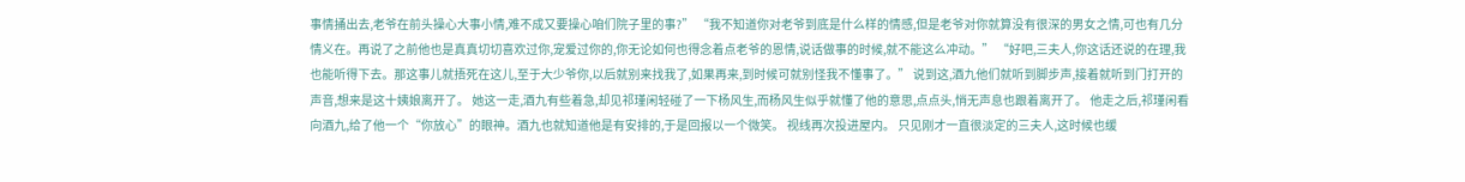事情捅出去,老爷在前头操心大事小情,难不成又要操心咱们院子里的事?” “我不知道你对老爷到底是什么样的情感,但是老爷对你就算没有很深的男女之情,可也有几分情义在。再说了之前他也是真真切切喜欢过你,宠爱过你的,你无论如何也得念着点老爷的恩情,说话做事的时候,就不能这么冲动。” “好吧,三夫人,你这话还说的在理,我也能听得下去。那这事儿就捂死在这儿,至于大少爷你,以后就别来找我了,如果再来,到时候可就别怪我不懂事了。” 说到这,酒九他们就听到脚步声,接着就听到门打开的声音,想来是这十姨娘离开了。 她这一走,酒九有些着急,却见祁瑾闲轻碰了一下杨风生,而杨风生似乎就懂了他的意思,点点头,悄无声息也跟着离开了。 他走之后,祁瑾闲看向酒九,给了他一个“你放心”的眼神。酒九也就知道他是有安排的,于是回报以一个微笑。 视线再次投进屋内。 只见刚才一直很淡定的三夫人,这时候也缓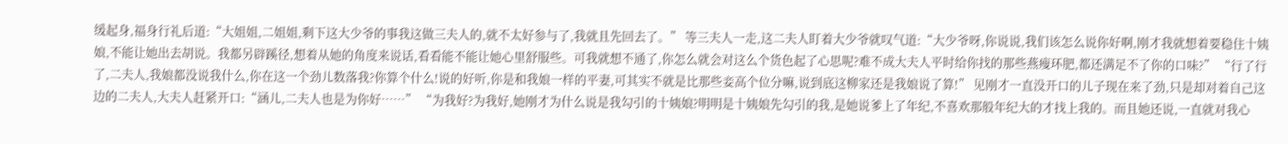缓起身,福身行礼后道:“大姐姐,二姐姐,剩下这大少爷的事我这做三夫人的,就不太好参与了,我就且先回去了。” 等三夫人一走,这二夫人盯着大少爷就叹气道:“大少爷呀,你说说,我们该怎么说你好啊,刚才我就想着要稳住十姨娘,不能让她出去胡说。我都另辟蹊径,想着从她的角度来说话,看看能不能让她心里舒服些。可我就想不通了,你怎么就会对这么个货色起了心思呢?难不成大夫人平时给你找的那些燕瘦环肥,都还满足不了你的口味?” “行了行了,二夫人,我娘都没说我什么,你在这一个劲儿数落我?你算个什么!说的好听,你是和我娘一样的平妻,可其实不就是比那些妾高个位分嘛,说到底这柳家还是我娘说了算!” 见刚才一直没开口的儿子现在来了劲,只是却对着自己这边的二夫人,大夫人赶紧开口:“涵儿,二夫人也是为你好……” “为我好?为我好,她刚才为什么说是我勾引的十姨娘?明明是十姨娘先勾引的我,是她说爹上了年纪,不喜欢那般年纪大的才找上我的。而且她还说,一直就对我心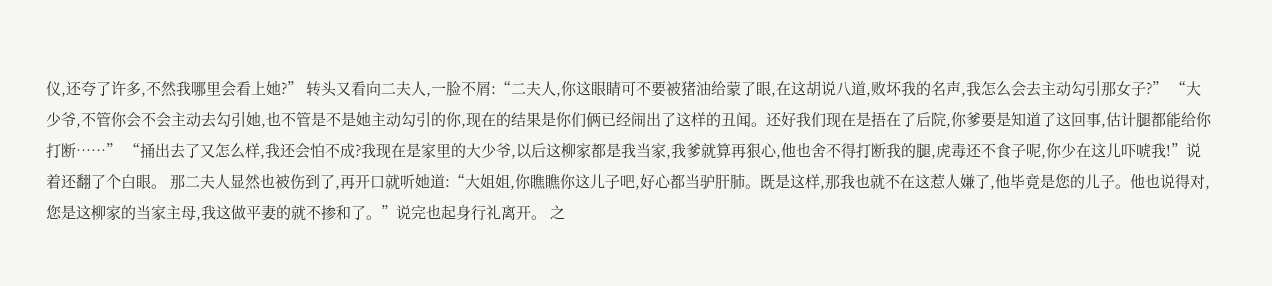仪,还夸了许多,不然我哪里会看上她?” 转头又看向二夫人,一脸不屑:“二夫人,你这眼睛可不要被猪油给蒙了眼,在这胡说八道,败坏我的名声,我怎么会去主动勾引那女子?” “大少爷,不管你会不会主动去勾引她,也不管是不是她主动勾引的你,现在的结果是你们俩已经闹出了这样的丑闻。还好我们现在是捂在了后院,你爹要是知道了这回事,估计腿都能给你打断……” “捅出去了又怎么样,我还会怕不成?我现在是家里的大少爷,以后这柳家都是我当家,我爹就算再狠心,他也舍不得打断我的腿,虎毒还不食子呢,你少在这儿吓唬我!”说着还翻了个白眼。 那二夫人显然也被伤到了,再开口就听她道:“大姐姐,你瞧瞧你这儿子吧,好心都当驴肝肺。既是这样,那我也就不在这惹人嫌了,他毕竟是您的儿子。他也说得对,您是这柳家的当家主母,我这做平妻的就不掺和了。”说完也起身行礼离开。 之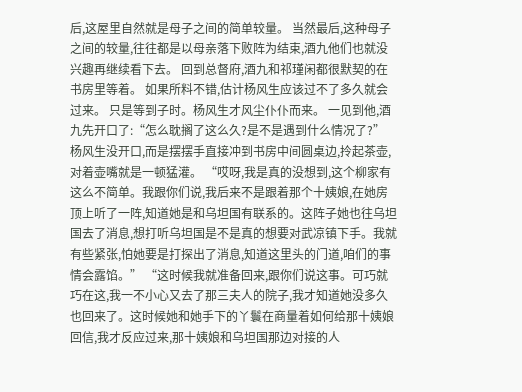后,这屋里自然就是母子之间的简单较量。 当然最后,这种母子之间的较量,往往都是以母亲落下败阵为结束,酒九他们也就没兴趣再继续看下去。 回到总督府,酒九和祁瑾闲都很默契的在书房里等着。 如果所料不错,估计杨风生应该过不了多久就会过来。 只是等到子时。杨风生才风尘仆仆而来。 一见到他,酒九先开口了:“怎么耽搁了这么久?是不是遇到什么情况了?” 杨风生没开口,而是摆摆手直接冲到书房中间圆桌边,拎起茶壶,对着壶嘴就是一顿猛灌。 “哎呀,我是真的没想到,这个柳家有这么不简单。我跟你们说,我后来不是跟着那个十姨娘,在她房顶上听了一阵,知道她是和乌坦国有联系的。这阵子她也往乌坦国去了消息,想打听乌坦国是不是真的想要对武凉镇下手。我就有些紧张,怕她要是打探出了消息,知道这里头的门道,咱们的事情会露馅。” “这时候我就准备回来,跟你们说这事。可巧就巧在这,我一不小心又去了那三夫人的院子,我才知道她没多久也回来了。这时候她和她手下的丫鬟在商量着如何给那十姨娘回信,我才反应过来,那十姨娘和乌坦国那边对接的人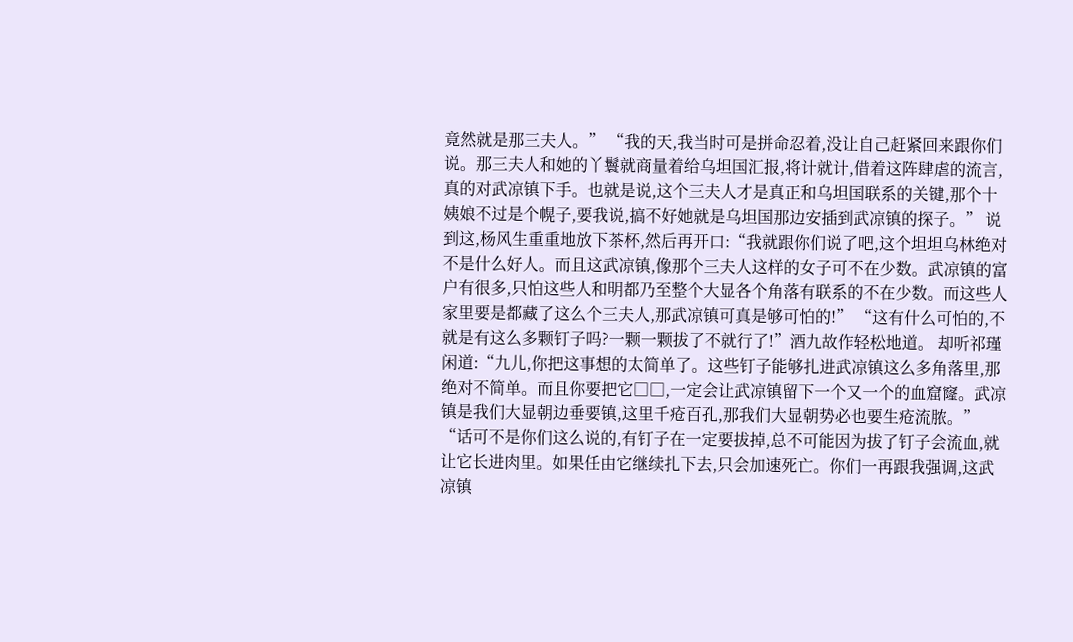竟然就是那三夫人。” “我的天,我当时可是拼命忍着,没让自己赶紧回来跟你们说。那三夫人和她的丫鬟就商量着给乌坦国汇报,将计就计,借着这阵肆虐的流言,真的对武凉镇下手。也就是说,这个三夫人才是真正和乌坦国联系的关键,那个十姨娘不过是个幌子,要我说,搞不好她就是乌坦国那边安插到武凉镇的探子。” 说到这,杨风生重重地放下茶杯,然后再开口:“我就跟你们说了吧,这个坦坦乌林绝对不是什么好人。而且这武凉镇,像那个三夫人这样的女子可不在少数。武凉镇的富户有很多,只怕这些人和明都乃至整个大显各个角落有联系的不在少数。而这些人家里要是都藏了这么个三夫人,那武凉镇可真是够可怕的!” “这有什么可怕的,不就是有这么多颗钉子吗?一颗一颗拔了不就行了!”酒九故作轻松地道。 却听祁瑾闲道:“九儿,你把这事想的太简单了。这些钉子能够扎进武凉镇这么多角落里,那绝对不简单。而且你要把它□□,一定会让武凉镇留下一个又一个的血窟窿。武凉镇是我们大显朝边垂要镇,这里千疮百孔,那我们大显朝势必也要生疮流脓。” “话可不是你们这么说的,有钉子在一定要拔掉,总不可能因为拔了钉子会流血,就让它长进肉里。如果任由它继续扎下去,只会加速死亡。你们一再跟我强调,这武凉镇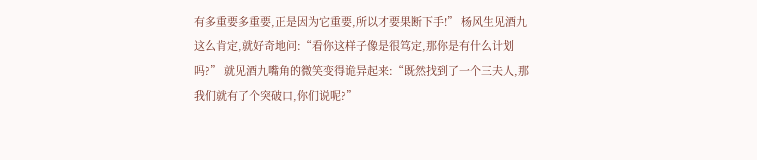有多重要多重要,正是因为它重要,所以才要果断下手!” 杨风生见酒九这么肯定,就好奇地问:“看你这样子像是很笃定,那你是有什么计划吗?” 就见酒九嘴角的微笑变得诡异起来:“既然找到了一个三夫人,那我们就有了个突破口,你们说呢?”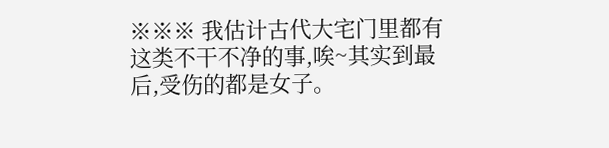※※※ 我估计古代大宅门里都有这类不干不净的事,唉~其实到最后,受伤的都是女子。